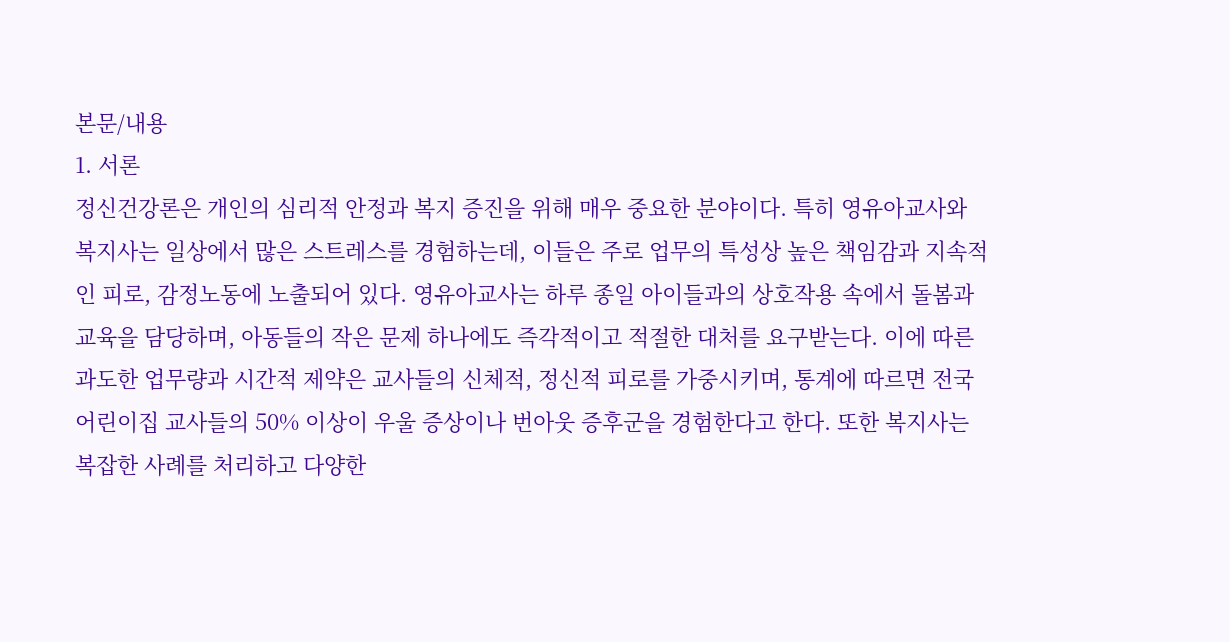본문/내용
1. 서론
정신건강론은 개인의 심리적 안정과 복지 증진을 위해 매우 중요한 분야이다. 특히 영유아교사와 복지사는 일상에서 많은 스트레스를 경험하는데, 이들은 주로 업무의 특성상 높은 책임감과 지속적인 피로, 감정노동에 노출되어 있다. 영유아교사는 하루 종일 아이들과의 상호작용 속에서 돌봄과 교육을 담당하며, 아동들의 작은 문제 하나에도 즉각적이고 적절한 대처를 요구받는다. 이에 따른 과도한 업무량과 시간적 제약은 교사들의 신체적, 정신적 피로를 가중시키며, 통계에 따르면 전국 어린이집 교사들의 50% 이상이 우울 증상이나 번아웃 증후군을 경험한다고 한다. 또한 복지사는 복잡한 사례를 처리하고 다양한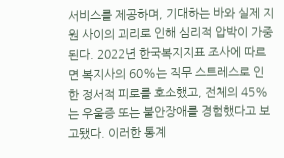서비스를 제공하며, 기대하는 바와 실제 지원 사이의 괴리로 인해 심리적 압박이 가중된다. 2022년 한국복지지표 조사에 따르면 복지사의 60%는 직무 스트레스로 인한 정서적 피로를 호소했고, 전체의 45%는 우울증 또는 불안장애를 경험했다고 보고됐다. 이러한 통계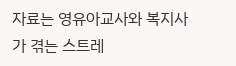자료는 영유아교사와 복지사가 겪는 스트레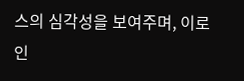스의 심각성을 보여주며, 이로 인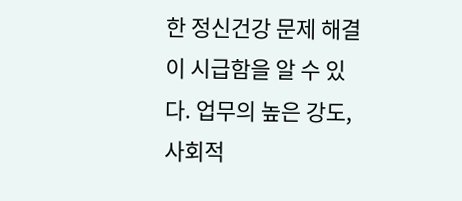한 정신건강 문제 해결이 시급함을 알 수 있다. 업무의 높은 강도, 사회적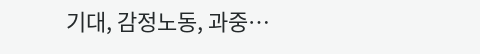기대, 감정노동, 과중…